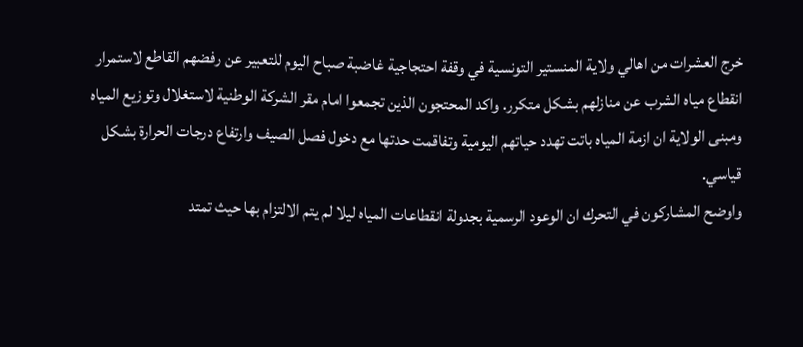خرج العشرات من اهالي ولاية المنستير التونسية في وقفة احتجاجية غاضبة صباح اليوم للتعبير عن رفضهم القاطع لاستمرار انقطاع مياه الشرب عن منازلهم بشكل متكرر. واكد المحتجون الذين تجمعوا امام مقر الشركة الوطنية لاستغلال وتوزيع المياه ومبنى الولاية ان ازمة المياه باتت تهدد حياتهم اليومية وتفاقمت حدتها مع دخول فصل الصيف وارتفاع درجات الحرارة بشكل قياسي.
واوضح المشاركون في التحرك ان الوعود الرسمية بجدولة انقطاعات المياه ليلا لم يتم الالتزام بها حيث تمتد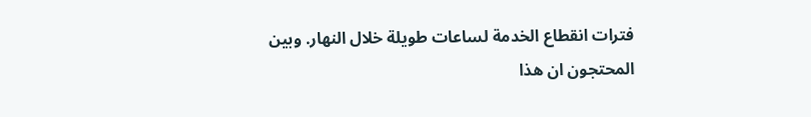فترات انقطاع الخدمة لساعات طويلة خلال النهار. وبين المحتجون ان هذا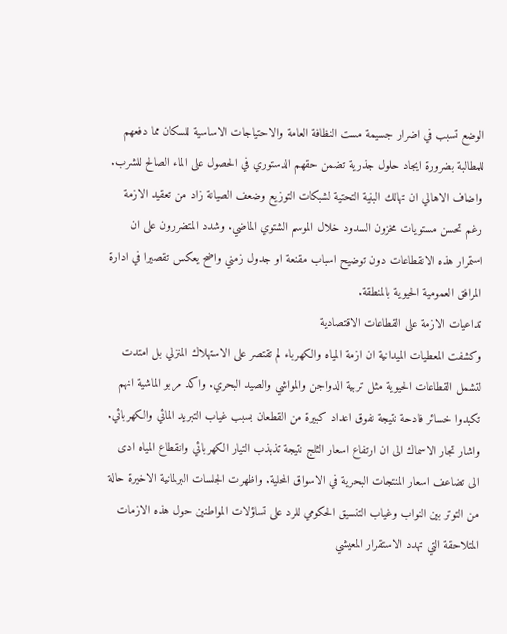الوضع تسبب في اضرار جسيمة مست النظافة العامة والاحتياجات الاساسية للسكان مما دفعهم للمطالبة بضرورة ايجاد حلول جذرية تضمن حقهم الدستوري في الحصول على الماء الصالح للشرب.
واضاف الاهالي ان تهالك البنية التحتية لشبكات التوزيع وضعف الصيانة زاد من تعقيد الازمة رغم تحسن مستويات مخزون السدود خلال الموسم الشتوي الماضي. وشدد المتضررون على ان استمرار هذه الانقطاعات دون توضيح اسباب مقنعة او جدول زمني واضح يعكس تقصيرا في ادارة المرافق العمومية الحيوية بالمنطقة.
تداعيات الازمة على القطاعات الاقتصادية
وكشفت المعطيات الميدانية ان ازمة المياه والكهرباء لم تقتصر على الاستهلاك المنزلي بل امتدت لتشمل القطاعات الحيوية مثل تربية الدواجن والمواشي والصيد البحري. واكد مربو الماشية انهم تكبدوا خسائر فادحة نتيجة نفوق اعداد كبيرة من القطعان بسبب غياب التبريد المائي والكهربائي.
واشار تجار الاسماك الى ان ارتفاع اسعار الثلج نتيجة تذبذب التيار الكهربائي وانقطاع المياه ادى الى تضاعف اسعار المنتجات البحرية في الاسواق المحلية. واظهرت الجلسات البرلمانية الاخيرة حالة من التوتر بين النواب وغياب التنسيق الحكومي للرد على تساؤلات المواطنين حول هذه الازمات المتلاحقة التي تهدد الاستقرار المعيشي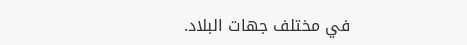في مختلف جهات البلاد.